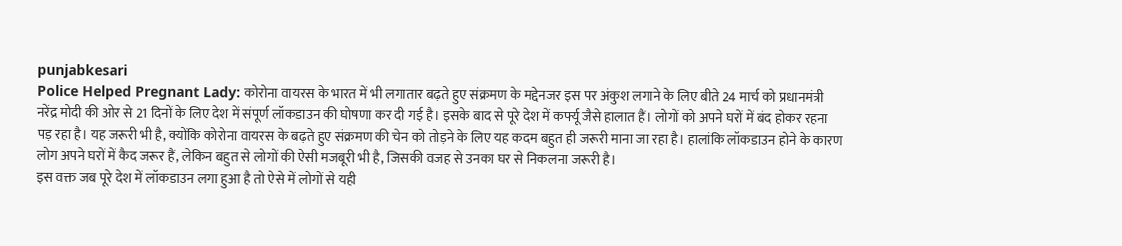punjabkesari
Police Helped Pregnant Lady: कोरोना वायरस के भारत में भी लगातार बढ़ते हुए संक्रमण के मद्देनजर इस पर अंकुश लगाने के लिए बीते 24 मार्च को प्रधानमंत्री नरेंद्र मोदी की ओर से 21 दिनों के लिए देश में संपूर्ण लॉकडाउन की घोषणा कर दी गई है। इसके बाद से पूरे देश में कर्फ्यू जैसे हालात हैं। लोगों को अपने घरों में बंद होकर रहना पड़ रहा है। यह जरूरी भी है, क्योंकि कोरोना वायरस के बढ़ते हुए संक्रमण की चेन को तोड़ने के लिए यह कदम बहुत ही जरूरी माना जा रहा है। हालांकि लॉकडाउन होने के कारण लोग अपने घरों में कैद जरूर हैं, लेकिन बहुत से लोगों की ऐसी मजबूरी भी है, जिसकी वजह से उनका घर से निकलना जरूरी है।
इस वक्त जब पूरे देश में लॉकडाउन लगा हुआ है तो ऐसे में लोगों से यही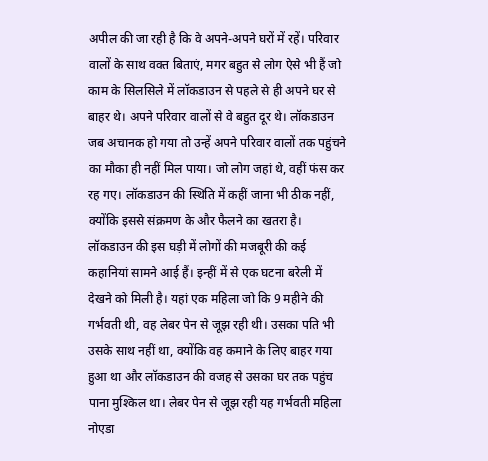अपील की जा रही है कि वे अपने-अपने घरों में रहें। परिवार वालों के साथ वक्त बिताएं, मगर बहुत से लोग ऐसे भी हैं जो काम के सिलसिले में लॉकडाउन से पहले से ही अपने घर से बाहर थे। अपने परिवार वालों से वे बहुत दूर थे। लॉकडाउन जब अचानक हो गया तो उन्हें अपने परिवार वालों तक पहुंचने का मौका ही नहीं मिल पाया। जो लोग जहां थे, वहीं फंस कर रह गए। लॉकडाउन की स्थिति में कहीं जाना भी ठीक नहीं, क्योंकि इससे संक्रमण के और फैलने का खतरा है।
लॉकडाउन की इस घड़ी में लोगों की मजबूरी की कई कहानियां सामने आई हैं। इन्हीं में से एक घटना बरेली में देखने को मिली है। यहां एक महिला जो कि 9 महीने की गर्भवती थी, वह लेबर पेन से जूझ रही थी। उसका पति भी उसके साथ नहीं था, क्योंकि वह कमाने के लिए बाहर गया हुआ था और लॉकडाउन की वजह से उसका घर तक पहुंच पाना मुश्किल था। लेबर पेन से जूझ रही यह गर्भवती महिला नोएडा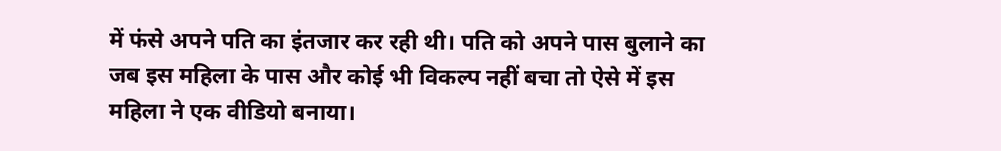में फंसे अपने पति का इंतजार कर रही थी। पति को अपने पास बुलाने का जब इस महिला के पास और कोई भी विकल्प नहीं बचा तो ऐसे में इस महिला ने एक वीडियो बनाया।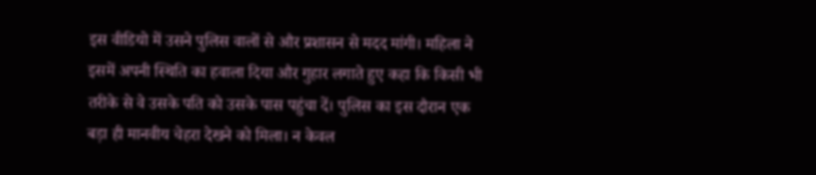इस वीडियो में उसने पुलिस वालों से और प्रशासन से मदद मांगी। महिला ने इसमें अपनी स्थिति का हवाला दिया और गुहार लगाते हुए कहा कि किसी भी तरीके से वे उसके पति को उसके पास पहुंचा दें। पुलिस का इस दौरान एक बड़ा ही मानवीय चेहरा देखने को मिला। न केवल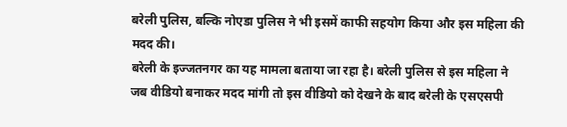बरेली पुलिस, बल्कि नोएडा पुलिस ने भी इसमें काफी सहयोग किया और इस महिला की मदद की।
बरेली के इज्जतनगर का यह मामला बताया जा रहा है। बरेली पुलिस से इस महिला ने जब वीडियो बनाकर मदद मांगी तो इस वीडियो को देखने के बाद बरेली के एसएसपी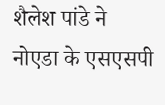शैलेश पांडे ने नोएडा के एसएसपी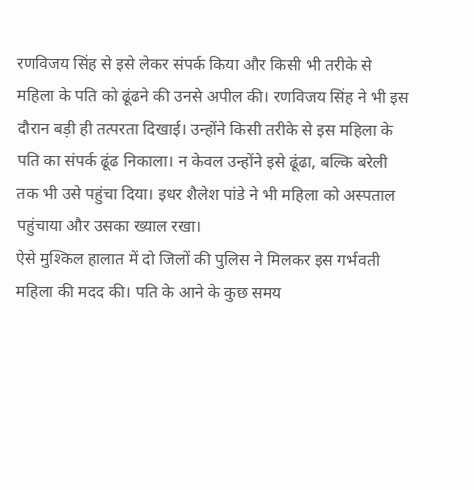रणविजय सिंह से इसे लेकर संपर्क किया और किसी भी तरीके से महिला के पति को ढूंढने की उनसे अपील की। रणविजय सिंह ने भी इस दौरान बड़ी ही तत्परता दिखाई। उन्होंने किसी तरीके से इस महिला के पति का संपर्क ढूंढ निकाला। न केवल उन्होंने इसे ढूंढा, बल्कि बरेली तक भी उसे पहुंचा दिया। इधर शैलेश पांडे ने भी महिला को अस्पताल पहुंचाया और उसका ख्याल रखा।
ऐसे मुश्किल हालात में दो जिलों की पुलिस ने मिलकर इस गर्भवती महिला की मदद की। पति के आने के कुछ समय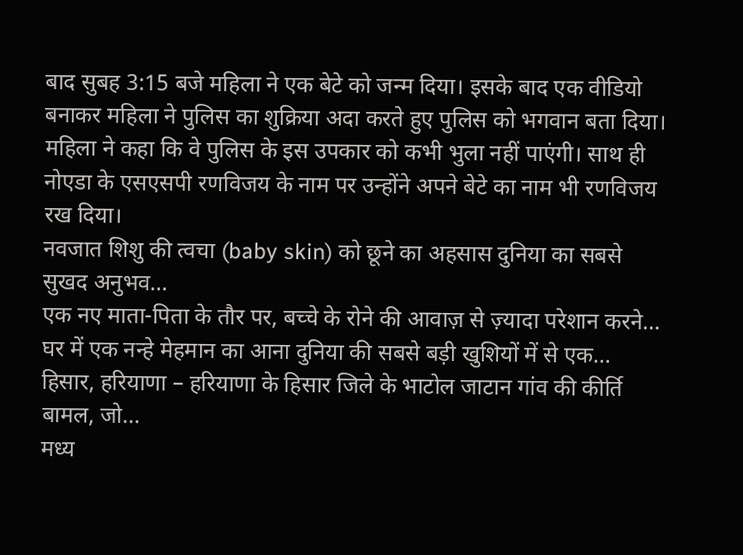बाद सुबह 3:15 बजे महिला ने एक बेटे को जन्म दिया। इसके बाद एक वीडियो बनाकर महिला ने पुलिस का शुक्रिया अदा करते हुए पुलिस को भगवान बता दिया। महिला ने कहा कि वे पुलिस के इस उपकार को कभी भुला नहीं पाएंगी। साथ ही नोएडा के एसएसपी रणविजय के नाम पर उन्होंने अपने बेटे का नाम भी रणविजय रख दिया।
नवजात शिशु की त्वचा (baby skin) को छूने का अहसास दुनिया का सबसे सुखद अनुभव…
एक नए माता-पिता के तौर पर, बच्चे के रोने की आवाज़ से ज़्यादा परेशान करने…
घर में एक नन्हे मेहमान का आना दुनिया की सबसे बड़ी खुशियों में से एक…
हिसार, हरियाणा – हरियाणा के हिसार जिले के भाटोल जाटान गांव की कीर्ति बामल, जो…
मध्य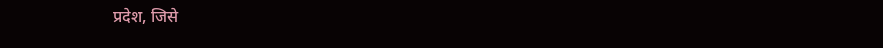प्रदेश, जिसे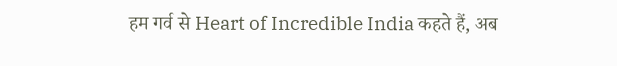हम गर्व से Heart of Incredible India कहते हैं, अब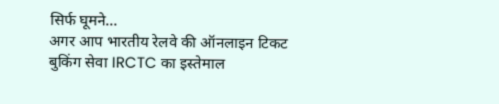सिर्फ घूमने…
अगर आप भारतीय रेलवे की ऑनलाइन टिकट बुकिंग सेवा IRCTC का इस्तेमाल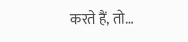करते हैं, तो…